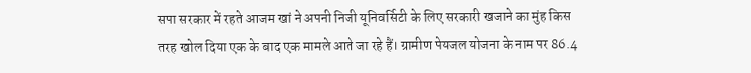सपा सरकार में रहते आजम खां ने अपनी निजी यूनिवर्सिटी के लिए सरकारी खजाने का मुंह किस तरह खोल दिया एक के बाद एक मामले आते जा रहे हैं। ग्रामीण पेयजल योजना के नाम पर 86.4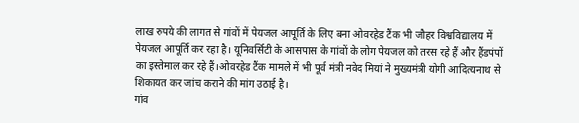लाख रुपये की लागत से गांवों में पेयजल आपूर्ति के लिए बना ओवरहेड टैंक भी जौहर विश्वविद्यालय में पेयजल आपूर्ति कर रहा है। यूनिवर्सिटी के आसपास के गांवों के लोग पेयजल को तरस रहे हैं और हैंडपंपों का इस्तेमाल कर रहे हैं।ओवरहेड टैंक मामले में भी पूर्व मंत्री नवेद मियां ने मुख्यमंत्री योगी आदित्यनाथ से शिकायत कर जांच कराने की मांग उठाई है।
गांव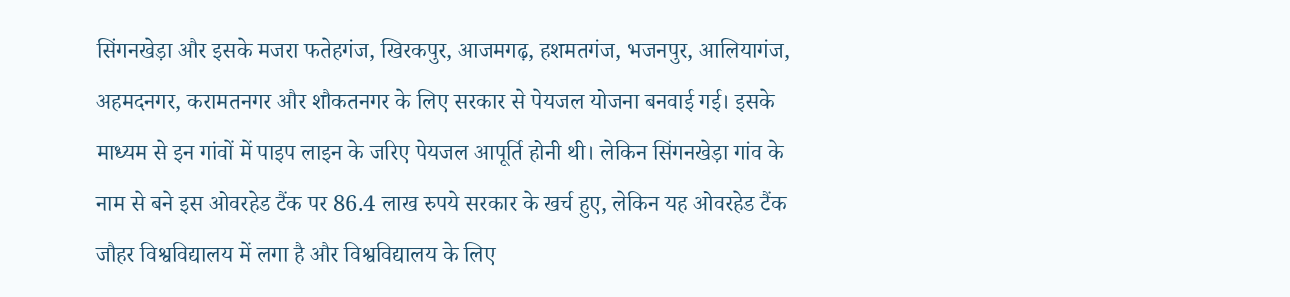सिंगनखेड़ा और इसके मजरा फतेहगंज, खिरकपुर, आजमगढ़, हशमतगंज, भजनपुर, आलियागंज, अहमदनगर, करामतनगर और शौकतनगर के लिए सरकार से पेयजल योजना बनवाई गई। इसके माध्यम से इन गांवों में पाइप लाइन के जरिए पेयजल आपूर्ति होनी थी। लेकिन सिंगनखेड़ा गांव के नाम से बने इस ओवरहेड टैंक पर 86.4 लाख रुपये सरकार के खर्च हुए, लेकिन यह ओवरहेड टैंक जौहर विश्वविद्यालय में लगा है और विश्वविद्यालय के लिए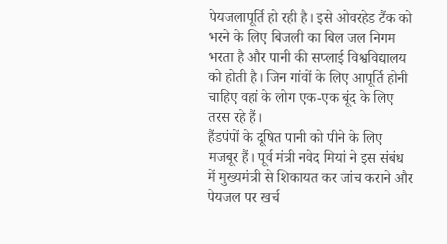पेयजलापूर्ति हो रही है। इसे ओवरहेड टैंक को भरने के लिए बिजली का बिल जल निगम भरता है और पानी की सप्लाई विश्वविद्यालय को होती है। जिन गांवों के लिए आपूर्ति होनी चाहिए वहां के लोग एक-एक बूंद के लिए तरस रहे हैं।
हैंडपंपों के दूषित पानी को पीने के लिए मजबूर हैं। पूर्व मंत्री नवेद मियां ने इस संबंध में मुख्यमंत्री से शिकायत कर जांच कराने और पेयजल पर खर्च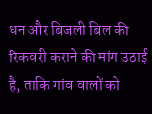धन और बिजली बिल की रिकवरी कराने की मांग उठाई है, ताकि गांव वालों को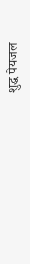शुद्ध पेयजल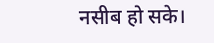नसीब हो सके।